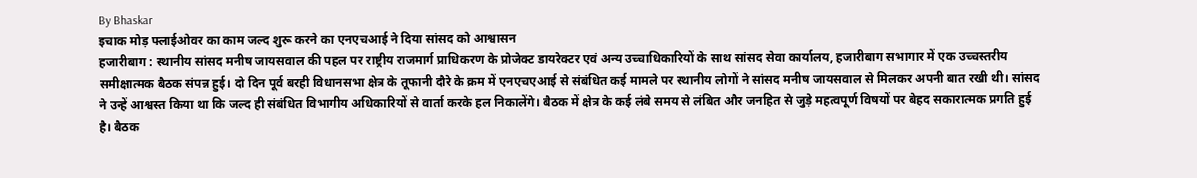By Bhaskar
इचाक मोड़ फ्लाईओवर का काम जल्द शुरू करने का एनएचआई ने दिया सांसद को आश्वासन
हजारीबाग : स्थानीय सांसद मनीष जायसवाल की पहल पर राष्ट्रीय राजमार्ग प्राधिकरण के प्रोजेक्ट डायरेक्टर एवं अन्य उच्चाधिकारियों के साथ सांसद सेवा कार्यालय, हजारीबाग सभागार में एक उच्चस्तरीय समीक्षात्मक बैठक संपन्न हुई। दो दिन पूर्व बरही विधानसभा क्षेत्र के तूफानी दौरे के क्रम में एनएचएआई से संबंधित कई मामले पर स्थानीय लोगों ने सांसद मनीष जायसवाल से मिलकर अपनी बात रखी थी। सांसद ने उन्हें आश्वस्त किया था कि जल्द ही संबंधित विभागीय अधिकारियों से वार्ता करके हल निकालेंगे। बैठक में क्षेत्र के कई लंबे समय से लंबित और जनहित से जुड़े महत्वपूर्ण विषयों पर बेहद सकारात्मक प्रगति हुई है। बैठक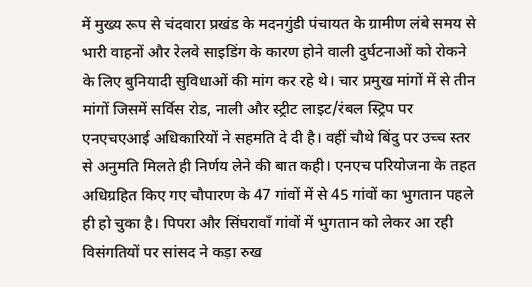में मुख्य रूप से चंदवारा प्रखंड के मदनगुंडी पंचायत के ग्रामीण लंबे समय से भारी वाहनों और रेलवे साइडिंग के कारण होने वाली दुर्घटनाओं को रोकने के लिए बुनियादी सुविधाओं की मांग कर रहे थे। चार प्रमुख मांगों में से तीन मांगों जिसमें सर्विस रोड, नाली और स्ट्रीट लाइट/रंबल स्ट्रिप पर एनएचएआई अधिकारियों ने सहमति दे दी है। वहीं चौथे बिंदु पर उच्च स्तर से अनुमति मिलते ही निर्णय लेने की बात कही। एनएच परियोजना के तहत अधिग्रहित किए गए चौपारण के 47 गांवों में से 45 गांवों का भुगतान पहले ही हो चुका है। पिपरा और सिंघरावाँ गांवों में भुगतान को लेकर आ रही विसंगतियों पर सांसद ने कड़ा रुख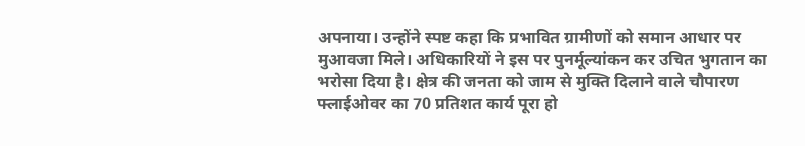अपनाया। उन्होंने स्पष्ट कहा कि प्रभावित ग्रामीणों को समान आधार पर मुआवजा मिले। अधिकारियों ने इस पर पुनर्मूल्यांकन कर उचित भुगतान का भरोसा दिया है। क्षेत्र की जनता को जाम से मुक्ति दिलाने वाले चौपारण फ्लाईओवर का 70 प्रतिशत कार्य पूरा हो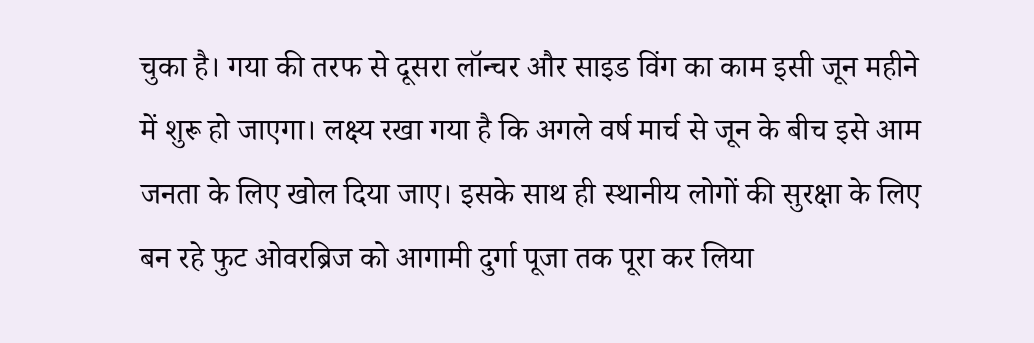चुका है। गया की तरफ से दूसरा लॉन्चर और साइड विंग का काम इसी जून महीने में शुरू हो जाएगा। लक्ष्य रखा गया है कि अगले वर्ष मार्च से जून के बीच इसे आम जनता के लिए खोल दिया जाए। इसके साथ ही स्थानीय लोगों की सुरक्षा के लिए बन रहे फुट ओवरब्रिज को आगामी दुर्गा पूजा तक पूरा कर लिया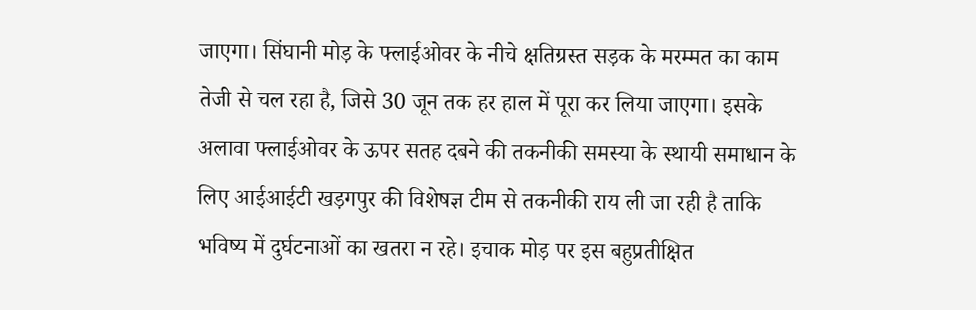जाएगा। सिंघानी मोड़ के फ्लाईओवर के नीचे क्षतिग्रस्त सड़क के मरम्मत का काम तेजी से चल रहा है, जिसे 30 जून तक हर हाल में पूरा कर लिया जाएगा। इसके अलावा फ्लाईओवर के ऊपर सतह दबने की तकनीकी समस्या के स्थायी समाधान के लिए आईआईटी खड़गपुर की विशेषज्ञ टीम से तकनीकी राय ली जा रही है ताकि भविष्य में दुर्घटनाओं का खतरा न रहे। इचाक मोड़ पर इस बहुप्रतीक्षित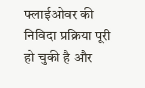फ्लाईओवर की निविदा प्रक्रिया पूरी हो चुकी है और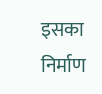इसका निर्माण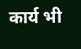कार्य भी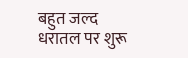बहुत जल्द धरातल पर शुरू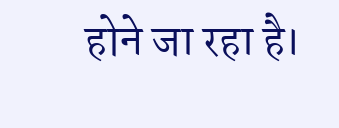होने जा रहा है।